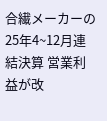合繊メーカーの25年4~12月連結決算 営業利益が改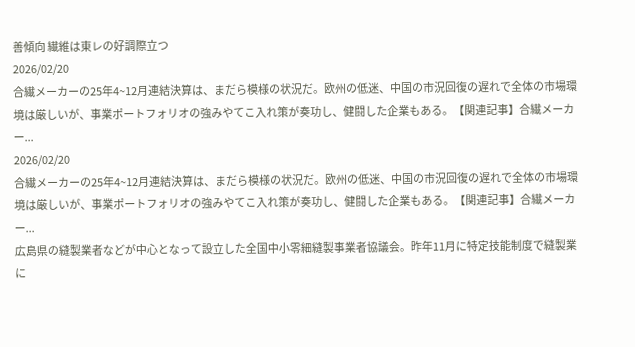善傾向 繊維は東レの好調際立つ
2026/02/20
合繊メーカーの25年4~12月連結決算は、まだら模様の状況だ。欧州の低迷、中国の市況回復の遅れで全体の市場環境は厳しいが、事業ポートフォリオの強みやてこ入れ策が奏功し、健闘した企業もある。【関連記事】合繊メーカー...
2026/02/20
合繊メーカーの25年4~12月連結決算は、まだら模様の状況だ。欧州の低迷、中国の市況回復の遅れで全体の市場環境は厳しいが、事業ポートフォリオの強みやてこ入れ策が奏功し、健闘した企業もある。【関連記事】合繊メーカー...
広島県の縫製業者などが中心となって設立した全国中小零細縫製事業者協議会。昨年11月に特定技能制度で縫製業に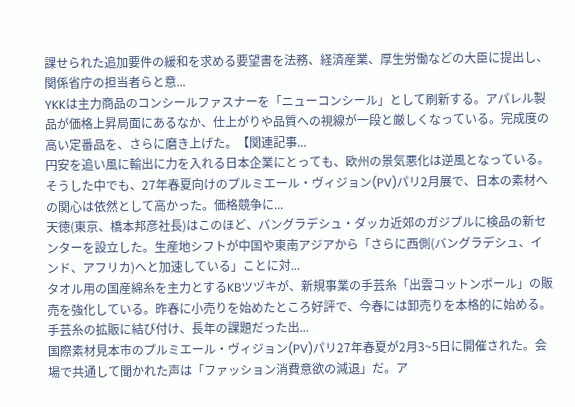課せられた追加要件の緩和を求める要望書を法務、経済産業、厚生労働などの大臣に提出し、関係省庁の担当者らと意...
YKKは主力商品のコンシールファスナーを「ニューコンシール」として刷新する。アパレル製品が価格上昇局面にあるなか、仕上がりや品質への視線が一段と厳しくなっている。完成度の高い定番品を、さらに磨き上げた。【関連記事...
円安を追い風に輸出に力を入れる日本企業にとっても、欧州の景気悪化は逆風となっている。そうした中でも、27年春夏向けのプルミエール・ヴィジョン(PV)パリ2月展で、日本の素材への関心は依然として高かった。価格競争に...
天徳(東京、橋本邦彦社長)はこのほど、バングラデシュ・ダッカ近郊のガジプルに検品の新センターを設立した。生産地シフトが中国や東南アジアから「さらに西側(バングラデシュ、インド、アフリカ)へと加速している」ことに対...
タオル用の国産綿糸を主力とするKBツヅキが、新規事業の手芸糸「出雲コットンボール」の販売を強化している。昨春に小売りを始めたところ好評で、今春には卸売りを本格的に始める。手芸糸の拡販に結び付け、長年の課題だった出...
国際素材見本市のプルミエール・ヴィジョン(PV)パリ27年春夏が2月3~5日に開催された。会場で共通して聞かれた声は「ファッション消費意欲の減退」だ。ア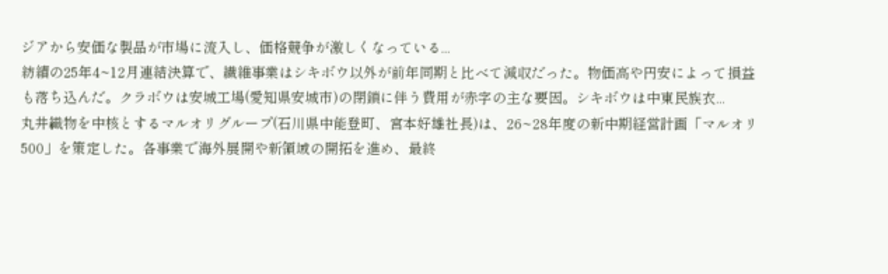ジアから安価な製品が市場に流入し、価格競争が激しくなっている...
紡績の25年4~12月連結決算で、繊維事業はシキボウ以外が前年同期と比べて減収だった。物価高や円安によって損益も落ち込んだ。クラボウは安城工場(愛知県安城市)の閉鎖に伴う費用が赤字の主な要因。シキボウは中東民族衣...
丸井織物を中核とするマルオリグループ(石川県中能登町、宮本好雄社長)は、26~28年度の新中期経営計画「マルオリ500」を策定した。各事業で海外展開や新領域の開拓を進め、最終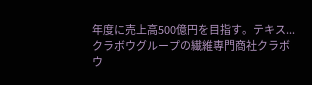年度に売上高500億円を目指す。テキス...
クラボウグループの繊維専門商社クラボウ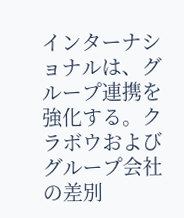インターナショナルは、グループ連携を強化する。クラボウおよびグループ会社の差別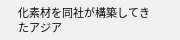化素材を同社が構築してきたアジア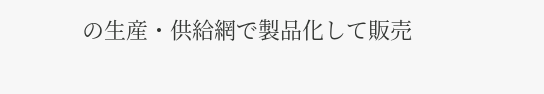の生産・供給網で製品化して販売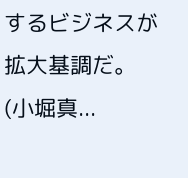するビジネスが拡大基調だ。(小堀真...